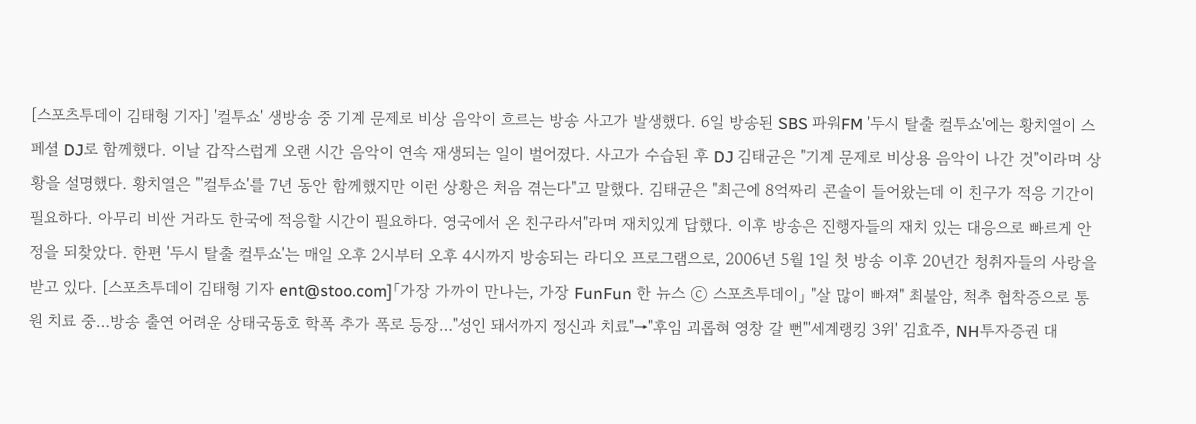[스포츠투데이 김태형 기자] '컬투쇼' 생방송 중 기계 문제로 비상 음악이 흐르는 방송 사고가 발생했다. 6일 방송된 SBS 파워FM '두시 탈출 컬투쇼'에는 황치열이 스페셜 DJ로 함께했다. 이날 갑작스럽게 오랜 시간 음악이 연속 재생되는 일이 벌어졌다. 사고가 수습된 후 DJ 김태균은 "기계 문제로 비상용 음악이 나간 것"이라며 상황을 설명했다. 황치열은 "'컬투쇼'를 7년 동안 함께했지만 이런 상황은 처음 겪는다"고 말했다. 김태균은 "최근에 8억짜리 콘솔이 들어왔는데 이 친구가 적응 기간이 필요하다. 아무리 비싼 거라도 한국에 적응할 시간이 필요하다. 영국에서 온 친구라서"라며 재치있게 답했다. 이후 방송은 진행자들의 재치 있는 대응으로 빠르게 안정을 되찾았다. 한편 '두시 탈출 컬투쇼'는 매일 오후 2시부터 오후 4시까지 방송되는 라디오 프로그램으로, 2006년 5월 1일 첫 방송 이후 20년간 청취자들의 사랑을 받고 있다. [스포츠투데이 김태형 기자 ent@stoo.com]「가장 가까이 만나는, 가장 FunFun 한 뉴스 ⓒ 스포츠투데이」 "살 많이 빠져" 최불암, 척추 협착증으로 통원 치료 중…방송 출연 어려운 상태국동호 학폭 추가 폭로 등장…"성인 돼서까지 정신과 치료"→"후임 괴롭혀 영창 갈 뻔"'세계랭킹 3위' 김효주, NH투자증권 대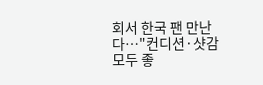회서 한국 팬 만난다…"컨디션·샷감 모두 좋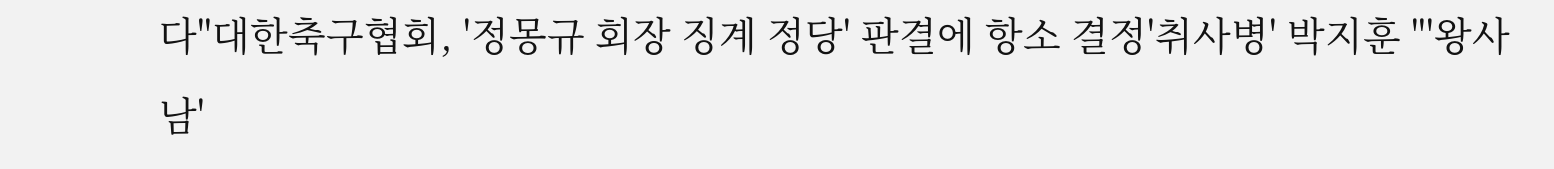다"대한축구협회, '정몽규 회장 징계 정당' 판결에 항소 결정'취사병' 박지훈 "'왕사남'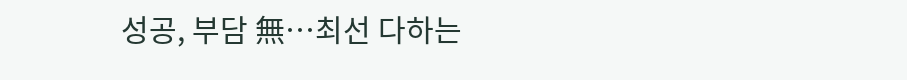성공, 부담 無…최선 다하는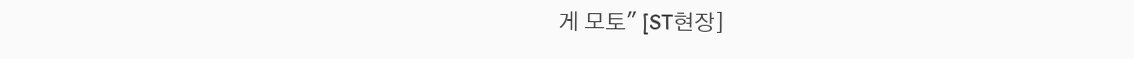게 모토" [ST현장]